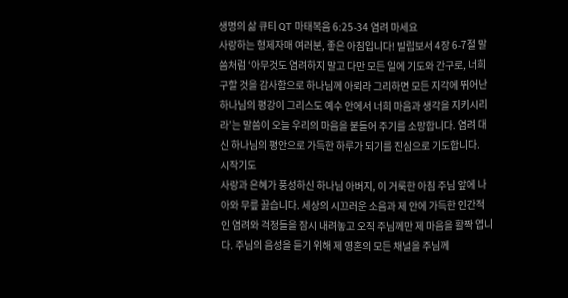생명의 삶 큐티 QT 마태복음 6:25-34 염려 마세요
사랑하는 형제자매 여러분, 좋은 아침입니다! 빌립보서 4장 6-7절 말씀처럼 ‘아무것도 염려하지 말고 다만 모든 일에 기도와 간구로, 너희 구할 것을 감사함으로 하나님께 아뢰라 그리하면 모든 지각에 뛰어난 하나님의 평강이 그리스도 예수 안에서 너희 마음과 생각을 지키시리라’는 말씀이 오늘 우리의 마음을 붙들어 주기를 소망합니다. 염려 대신 하나님의 평안으로 가득한 하루가 되기를 진심으로 기도합니다.
시작기도
사랑과 은혜가 풍성하신 하나님 아버지, 이 거룩한 아침 주님 앞에 나아와 무릎 꿇습니다. 세상의 시끄러운 소음과 제 안에 가득한 인간적인 염려와 걱정들을 잠시 내려놓고 오직 주님께만 제 마음을 활짝 엽니다. 주님의 음성을 듣기 위해 제 영혼의 모든 채널을 주님께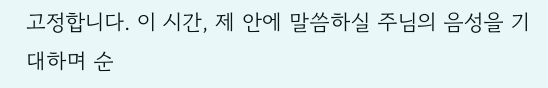고정합니다. 이 시간, 제 안에 말씀하실 주님의 음성을 기대하며 순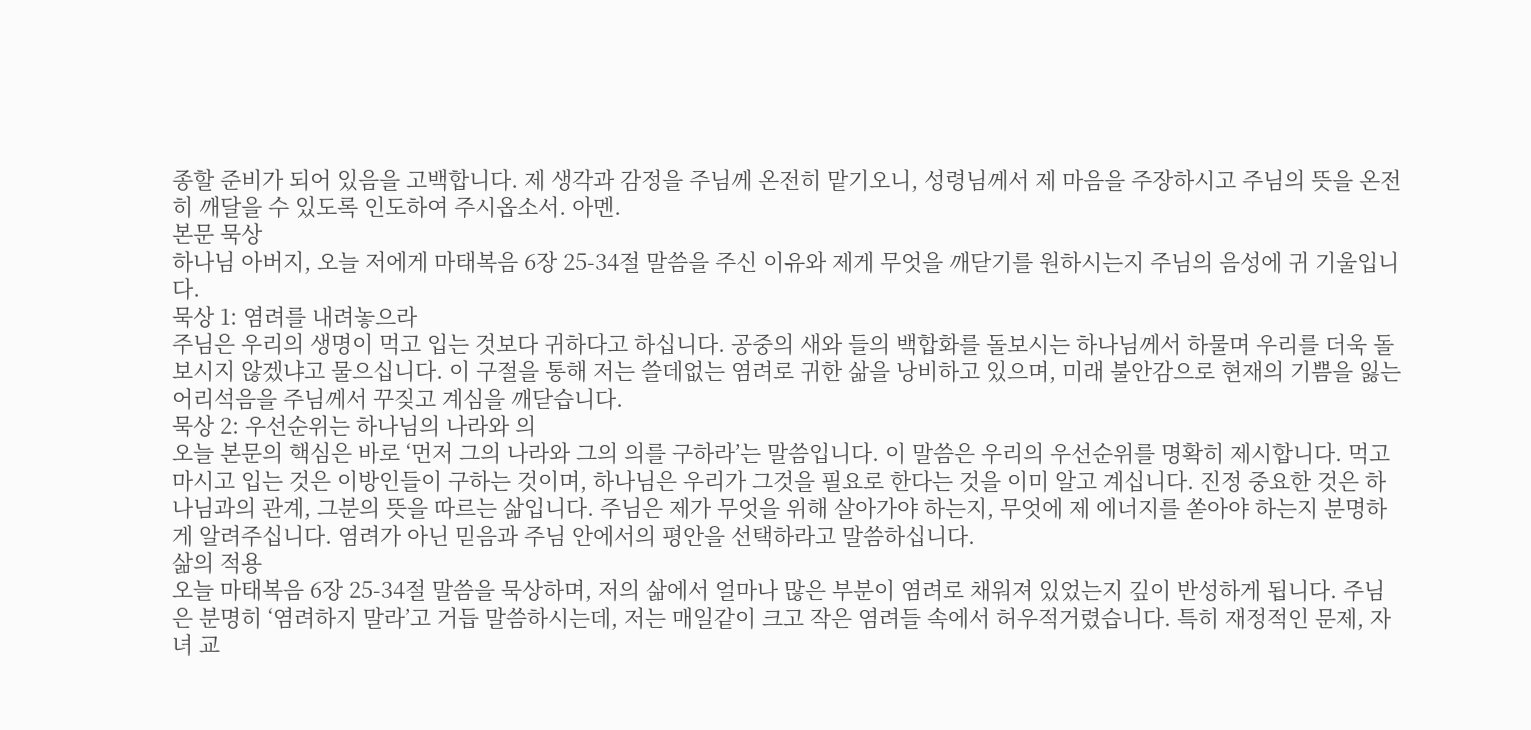종할 준비가 되어 있음을 고백합니다. 제 생각과 감정을 주님께 온전히 맡기오니, 성령님께서 제 마음을 주장하시고 주님의 뜻을 온전히 깨달을 수 있도록 인도하여 주시옵소서. 아멘.
본문 묵상
하나님 아버지, 오늘 저에게 마태복음 6장 25-34절 말씀을 주신 이유와 제게 무엇을 깨닫기를 원하시는지 주님의 음성에 귀 기울입니다.
묵상 1: 염려를 내려놓으라
주님은 우리의 생명이 먹고 입는 것보다 귀하다고 하십니다. 공중의 새와 들의 백합화를 돌보시는 하나님께서 하물며 우리를 더욱 돌보시지 않겠냐고 물으십니다. 이 구절을 통해 저는 쓸데없는 염려로 귀한 삶을 낭비하고 있으며, 미래 불안감으로 현재의 기쁨을 잃는 어리석음을 주님께서 꾸짖고 계심을 깨닫습니다.
묵상 2: 우선순위는 하나님의 나라와 의
오늘 본문의 핵심은 바로 ‘먼저 그의 나라와 그의 의를 구하라’는 말씀입니다. 이 말씀은 우리의 우선순위를 명확히 제시합니다. 먹고 마시고 입는 것은 이방인들이 구하는 것이며, 하나님은 우리가 그것을 필요로 한다는 것을 이미 알고 계십니다. 진정 중요한 것은 하나님과의 관계, 그분의 뜻을 따르는 삶입니다. 주님은 제가 무엇을 위해 살아가야 하는지, 무엇에 제 에너지를 쏟아야 하는지 분명하게 알려주십니다. 염려가 아닌 믿음과 주님 안에서의 평안을 선택하라고 말씀하십니다.
삶의 적용
오늘 마태복음 6장 25-34절 말씀을 묵상하며, 저의 삶에서 얼마나 많은 부분이 염려로 채워져 있었는지 깊이 반성하게 됩니다. 주님은 분명히 ‘염려하지 말라’고 거듭 말씀하시는데, 저는 매일같이 크고 작은 염려들 속에서 허우적거렸습니다. 특히 재정적인 문제, 자녀 교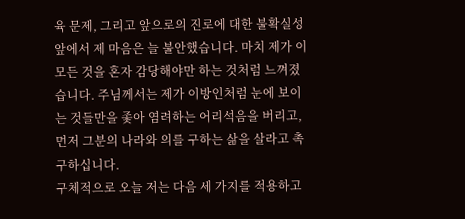육 문제, 그리고 앞으로의 진로에 대한 불확실성 앞에서 제 마음은 늘 불안했습니다. 마치 제가 이 모든 것을 혼자 감당해야만 하는 것처럼 느껴졌습니다. 주님께서는 제가 이방인처럼 눈에 보이는 것들만을 좇아 염려하는 어리석음을 버리고, 먼저 그분의 나라와 의를 구하는 삶을 살라고 촉구하십니다.
구체적으로 오늘 저는 다음 세 가지를 적용하고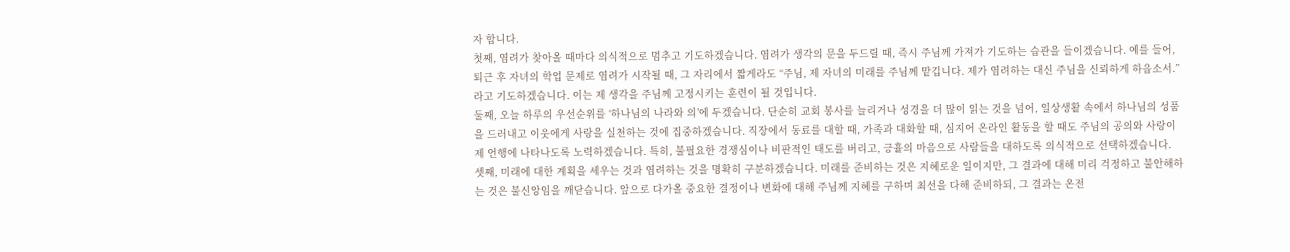자 합니다.
첫째, 염려가 찾아올 때마다 의식적으로 멈추고 기도하겠습니다. 염려가 생각의 문을 두드릴 때, 즉시 주님께 가져가 기도하는 습관을 들이겠습니다. 예를 들어, 퇴근 후 자녀의 학업 문제로 염려가 시작될 때, 그 자리에서 짧게라도 “주님, 제 자녀의 미래를 주님께 맡깁니다. 제가 염려하는 대신 주님을 신뢰하게 하옵소서.”라고 기도하겠습니다. 이는 제 생각을 주님께 고정시키는 훈련이 될 것입니다.
둘째, 오늘 하루의 우선순위를 ‘하나님의 나라와 의’에 두겠습니다. 단순히 교회 봉사를 늘리거나 성경을 더 많이 읽는 것을 넘어, 일상생활 속에서 하나님의 성품을 드러내고 이웃에게 사랑을 실천하는 것에 집중하겠습니다. 직장에서 동료를 대할 때, 가족과 대화할 때, 심지어 온라인 활동을 할 때도 주님의 공의와 사랑이 제 언행에 나타나도록 노력하겠습니다. 특히, 불필요한 경쟁심이나 비판적인 태도를 버리고, 긍휼의 마음으로 사람들을 대하도록 의식적으로 선택하겠습니다.
셋째, 미래에 대한 계획을 세우는 것과 염려하는 것을 명확히 구분하겠습니다. 미래를 준비하는 것은 지혜로운 일이지만, 그 결과에 대해 미리 걱정하고 불안해하는 것은 불신앙임을 깨닫습니다. 앞으로 다가올 중요한 결정이나 변화에 대해 주님께 지혜를 구하며 최선을 다해 준비하되, 그 결과는 온전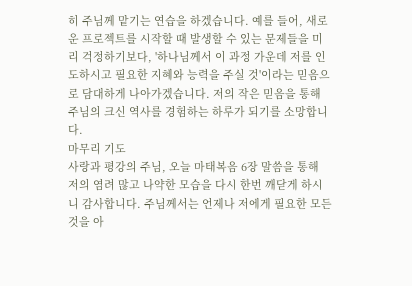히 주님께 맡기는 연습을 하겠습니다. 예를 들어, 새로운 프로젝트를 시작할 때 발생할 수 있는 문제들을 미리 걱정하기보다, '하나님께서 이 과정 가운데 저를 인도하시고 필요한 지혜와 능력을 주실 것'이라는 믿음으로 담대하게 나아가겠습니다. 저의 작은 믿음을 통해 주님의 크신 역사를 경험하는 하루가 되기를 소망합니다.
마무리 기도
사랑과 평강의 주님, 오늘 마태복음 6장 말씀을 통해 저의 염려 많고 나약한 모습을 다시 한번 깨닫게 하시니 감사합니다. 주님께서는 언제나 저에게 필요한 모든 것을 아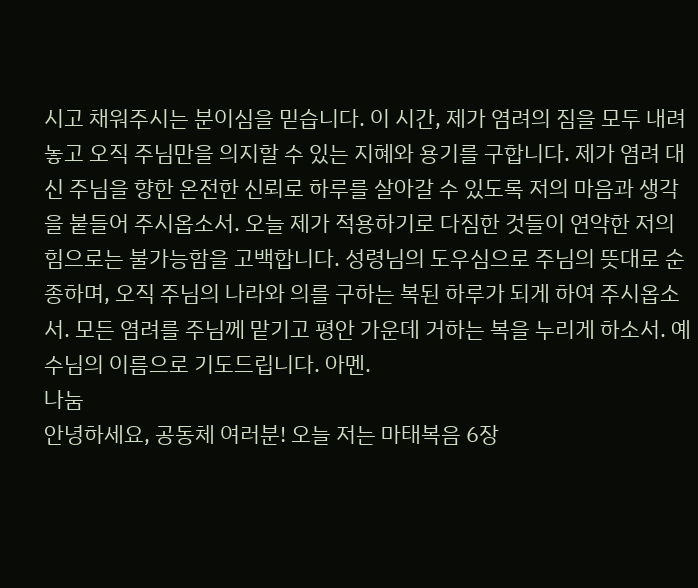시고 채워주시는 분이심을 믿습니다. 이 시간, 제가 염려의 짐을 모두 내려놓고 오직 주님만을 의지할 수 있는 지혜와 용기를 구합니다. 제가 염려 대신 주님을 향한 온전한 신뢰로 하루를 살아갈 수 있도록 저의 마음과 생각을 붙들어 주시옵소서. 오늘 제가 적용하기로 다짐한 것들이 연약한 저의 힘으로는 불가능함을 고백합니다. 성령님의 도우심으로 주님의 뜻대로 순종하며, 오직 주님의 나라와 의를 구하는 복된 하루가 되게 하여 주시옵소서. 모든 염려를 주님께 맡기고 평안 가운데 거하는 복을 누리게 하소서. 예수님의 이름으로 기도드립니다. 아멘.
나눔
안녕하세요, 공동체 여러분! 오늘 저는 마태복음 6장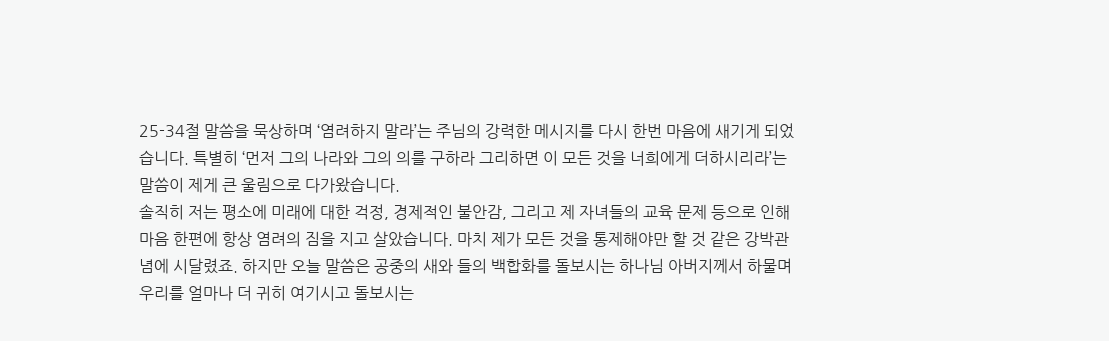25-34절 말씀을 묵상하며 ‘염려하지 말라’는 주님의 강력한 메시지를 다시 한번 마음에 새기게 되었습니다. 특별히 ‘먼저 그의 나라와 그의 의를 구하라 그리하면 이 모든 것을 너희에게 더하시리라’는 말씀이 제게 큰 울림으로 다가왔습니다.
솔직히 저는 평소에 미래에 대한 걱정, 경제적인 불안감, 그리고 제 자녀들의 교육 문제 등으로 인해 마음 한편에 항상 염려의 짐을 지고 살았습니다. 마치 제가 모든 것을 통제해야만 할 것 같은 강박관념에 시달렸죠. 하지만 오늘 말씀은 공중의 새와 들의 백합화를 돌보시는 하나님 아버지께서 하물며 우리를 얼마나 더 귀히 여기시고 돌보시는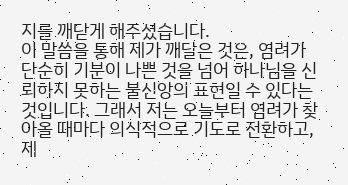지를 깨닫게 해주셨습니다.
이 말씀을 통해 제가 깨달은 것은, 염려가 단순히 기분이 나쁜 것을 넘어 하나님을 신뢰하지 못하는 불신앙의 표현일 수 있다는 것입니다. 그래서 저는 오늘부터 염려가 찾아올 때마다 의식적으로 기도로 전환하고, 제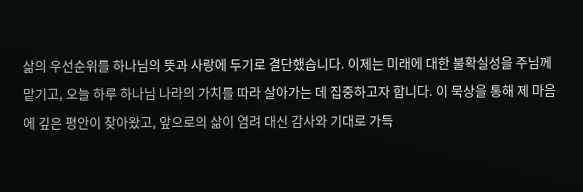삶의 우선순위를 하나님의 뜻과 사랑에 두기로 결단했습니다. 이제는 미래에 대한 불확실성을 주님께 맡기고, 오늘 하루 하나님 나라의 가치를 따라 살아가는 데 집중하고자 합니다. 이 묵상을 통해 제 마음에 깊은 평안이 찾아왔고, 앞으로의 삶이 염려 대신 감사와 기대로 가득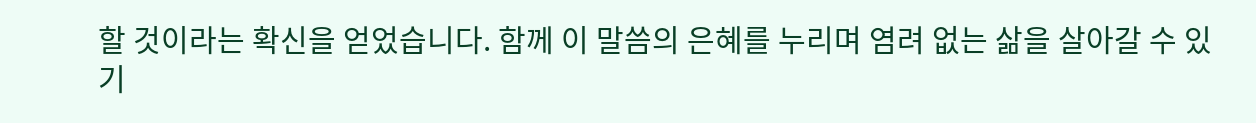할 것이라는 확신을 얻었습니다. 함께 이 말씀의 은혜를 누리며 염려 없는 삶을 살아갈 수 있기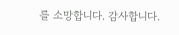를 소망합니다. 감사합니다.